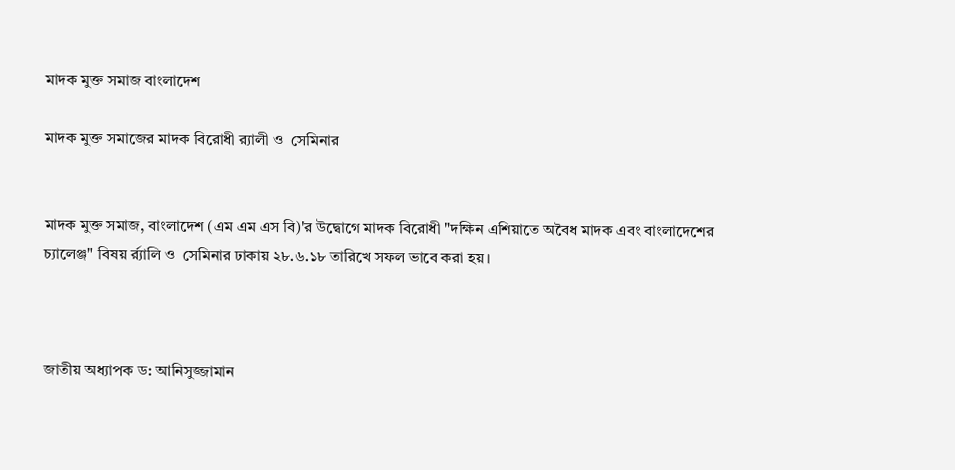মাদক মুক্ত সমাজ বাংলাদেশ

মাদক মুক্ত সমাজের মাদক বিরোধী র‌্যালী ও  সেমিনার


মাদক মুক্ত সমাজ, বাংলাদেশ (এম এম এস বি)'র উদ্বোগে মাদক বিরোধী "দক্ষিন এশিয়াতে অবৈধ মাদক এবং বাংলাদেশের চ্যালেঞ্জ" বিষয় র্র্যালি ও  সেমিনার ঢাকায় ২৮.৬.১৮ তারিখে সফল ভাবে করা হয়।



জাতীয় অধ্যাপক ড: আনিসুজ্জামান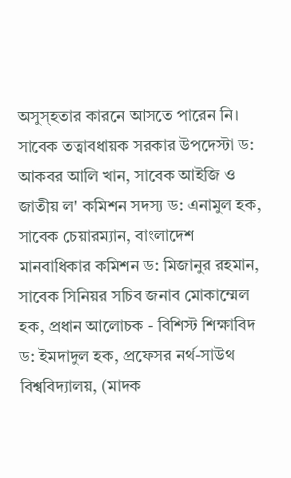অসুস্হতার কারনে আসতে পারেন নি। সাবেক তত্বাবধায়ক সরকার উপদেস্টা ড: আকবর আলি খান, সাবেক আইজি ও জাতীয় ল' কমিশন সদস্য ড: এনামুল হক, সাবেক চেয়ারম্যান, বাংলাদেশ মানবাধিকার কমিশন ড: মিজানুর রহমান, সাবেক সিনিয়র সচিব জনাব মোকাম্মেল হক, প্রধান আলোচক - বিশিস্ট শিক্ষাবিদ ড: ইমদাদুল হক, প্রফেসর নর্থ-সাউথ বিশ্ববিদ্যালয়, (মাদক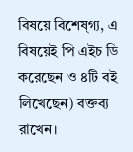বিষয়ে বিশেষ্গ্য, এ বিষয়েই পি এইচ ডি করেছেন ও ৪টি বই লিখেছেন) বক্তব্য রাখেন।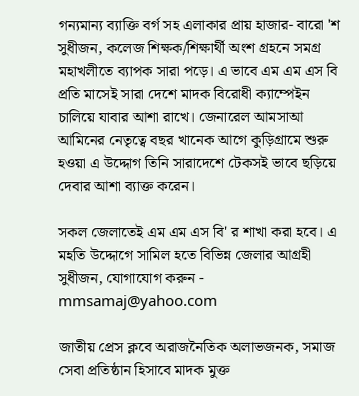গন্যমান্য ব্যাক্তি বর্গ সহ এলাকার প্রায় হাজার- বারো 'শ সুধীজন, কলেজ শিক্ষক/শিক্ষার্থী অংশ গ্রহনে সমগ্র মহাখলীতে ব্যাপক সারা পড়ে। এ ভাবে এম এম এস বি প্রতি মাসেই সারা দেশে মাদক বিরোধী ক্যাম্পেইন চালিয়ে যাবার আশা রাখে। জেনারেল আমসাআ আমিনের নেতৃত্বে বছর খানেক আগে কুড়িগ্রামে শুরু হওয়া এ উদ্দোগ তিনি সারাদেশে টেকসই ভাবে ছড়িয়ে দেবার আশা ব্যাক্ত করেন।

সকল জেলাতেই এম এম এস বি' র শাখা করা হবে। এ মহতি উদ্দোগে সামিল হতে বিভিন্ন জেলার আগ্রহী সুধীজন, যোগাযোগ করুন - mmsamaj@yahoo.com

জাতীয় প্রেস ক্লবে অরাজনৈতিক অলাভজনক, সমাজ সেবা প্রতিষ্ঠান হিসাবে মাদক মুক্ত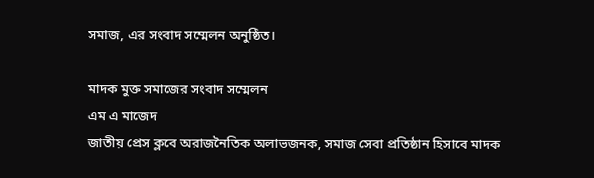সমাজ, এর সংবাদ সম্মেলন অনুষ্ঠিত।

মাদক মুক্ত সমাজের সংবাদ সম্মেলন
এম এ মাজেদ
জাতীয় প্রেস ক্লবে অরাজনৈতিক অলাভজনক, সমাজ সেবা প্রতিষ্ঠান হিসাবে মাদক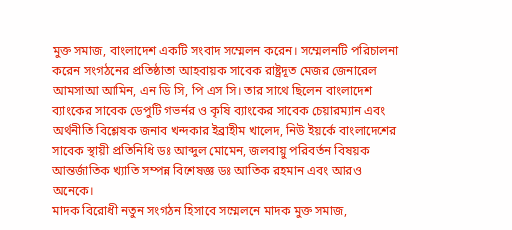মুক্ত সমাজ, বাংলাদেশ একটি সংবাদ সম্মেলন করেন। সম্মেলনটি পরিচালনা করেন সংগঠনের প্রতিষ্ঠাতা আহবায়ক সাবেক রাষ্ট্রদূত মেজর জেনারেল আমসাআ আমিন, এন ডি সি, পি এস সি। তার সাথে ছিলেন বাংলাদেশ ব্যাংকের সাবেক ডেপুটি গভর্নর ও কৃষি ব্যাংকের সাবেক চেয়ারম্যান এবং অর্থনীতি বিশ্লেষক জনাব খন্দকার ইব্রাহীম খালেদ, নিউ ইয়র্কে বাংলাদেশের সাবেক স্থায়ী প্রতিনিধি ডঃ আব্দুল মোমেন, জলবায়ু পরিবর্তন বিষয়ক আন্তর্জাতিক খ্যাতি সম্পন্ন বিশেষজ্ঞ ডঃ আতিক রহমান এবং আরও অনেকে।
মাদক বিরোধী নতুন সংগঠন হিসাবে সম্মেলনে মাদক মুক্ত সমাজ,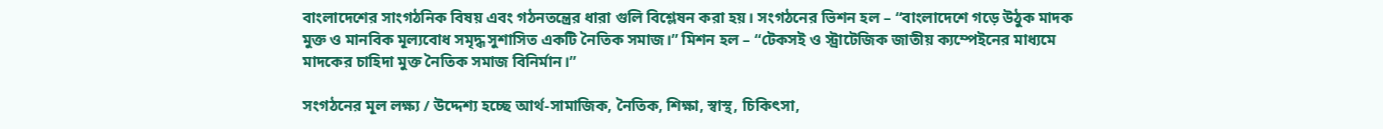বাংলাদেশের সাংগঠনিক বিষয় এবং গঠনতন্ত্রের ধারা গুলি বিশ্লেষন করা হয়। সংগঠনের ভিশন হল – “বাংলাদেশে গড়ে উঠুক মাদক মুক্ত ও মানবিক মূল্যবোধ সমৃদ্ধ সুশাসিত একটি নৈতিক সমাজ।” মিশন হল – “টেকসই ও স্ট্রাটেজিক জাতীয় ক্যম্পেইনের মাধ্যমে মাদকের চাহিদা মুক্ত নৈতিক সমাজ বিনির্মান।”

সংগঠনের মূল লক্ষ্য / উদ্দেশ্য হচ্ছে আর্থ-সামাজিক, নৈতিক, শিক্ষা, স্বাস্থ, চিকিৎসা,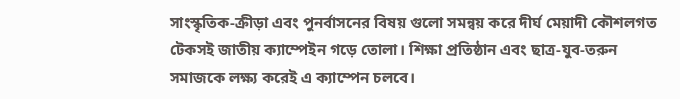সাংস্কৃতিক-ক্রীড়া এবং পুনর্বাসনের বিষয় গুলো সমন্বয় করে দীর্ঘ মেয়াদী কৌশলগত টেকসই জাতীয় ক্যাম্পেইন গড়ে তোলা। শিক্ষা প্রতিষ্ঠান এবং ছাত্র-যুব-তরুন সমাজকে লক্ষ্য করেই এ ক্যাম্পেন চলবে।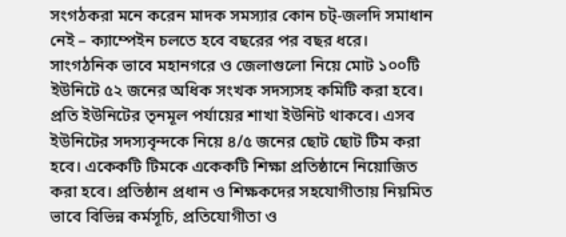সংগঠকরা মনে করেন মাদক সমস্যার কোন চট্-জলদি সমাধান নেই – ক্যাম্পেইন চলতে হবে বছরের পর বছর ধরে।
সাংগঠনিক ভাবে মহানগরে ও জেলাগুলো নিয়ে মোট ১০০টি ইউনিটে ৫২ জনের অধিক সংখক সদস্যসহ কমিটি করা হবে। প্রতি ইউনিটের তৃনমূল পর্যায়ের শাখা ইউনিট থাকবে। এসব ইউনিটের সদস্যবৃন্দকে নিয়ে ৪/৫ জনের ছোট ছোট টিম করা হবে। একেকটি টিমকে একেকটি শিক্ষা প্রতিষ্ঠানে নিয়োজিত করা হবে। প্রতিষ্ঠান প্রধান ও শিক্ষকদের সহযোগীতায় নিয়মিত ভাবে বিভিন্ন কর্মসূচি, প্রতিযোগীতা ও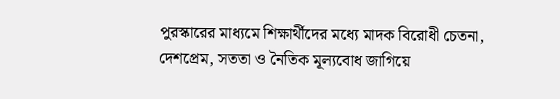পুরস্কারের মাধ্যমে শিক্ষার্থীদের মধ্যে মাদক বিরোধী চেতনা, দেশপ্রেম, সততা ও নৈতিক মূল্যবোধ জাগিয়ে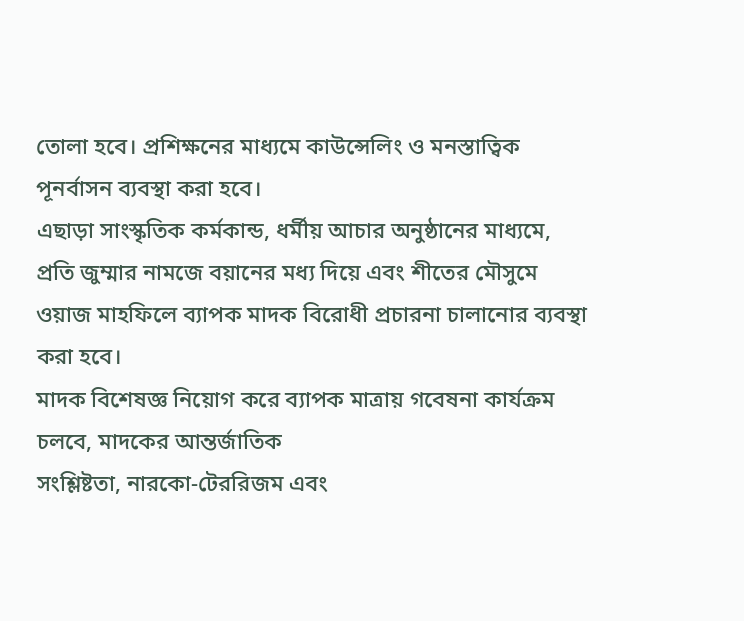তোলা হবে। প্রশিক্ষনের মাধ্যমে কাউন্সেলিং ও মনস্তাত্বিক পূনর্বাসন ব্যবস্থা করা হবে।
এছাড়া সাংস্কৃতিক কর্মকান্ড, ধর্মীয় আচার অনুষ্ঠানের মাধ্যমে, প্রতি জুম্মার নামজে বয়ানের মধ্য দিয়ে এবং শীতের মৌসুমে ওয়াজ মাহফিলে ব্যাপক মাদক বিরোধী প্রচারনা চালানোর ব্যবস্থা করা হবে।
মাদক বিশেষজ্ঞ নিয়োগ করে ব্যাপক মাত্রায় গবেষনা কার্যক্রম চলবে, মাদকের আন্তর্জাতিক
সংশ্লিষ্টতা, নারকো-টেররিজম এবং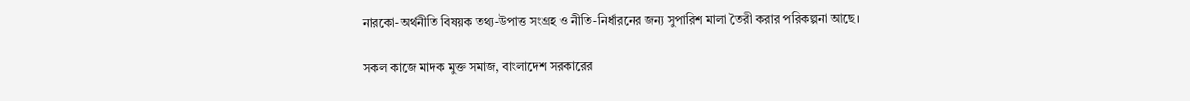নারকো-অর্থনীতি বিষয়ক তথ্য-উপাত্ত সংগ্রহ ও নীতি-নির্ধারনের জন্য সুপারিশ মালা তৈরী করার পরিকল্পনা আছে।

সকল কাজে মাদক মুক্ত সমাজ, বাংলাদেশ সরকারের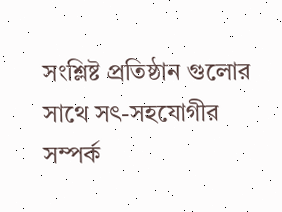সংশ্লিষ্ট প্রতিষ্ঠান গুলোর সাথে সৎ-সহযোগীর সম্পর্ক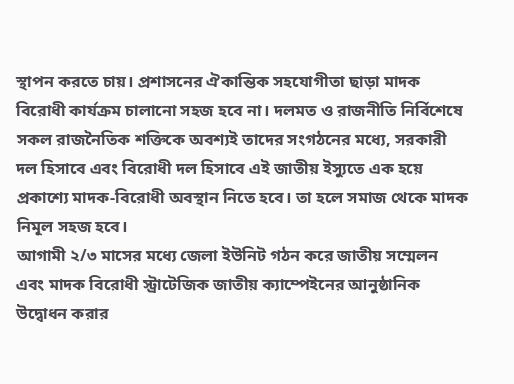স্থাপন করতে চায়। প্রশাসনের ঐকান্তিক সহযোগীতা ছাড়া মাদক বিরোধী কার্যক্রম চালানো সহজ হবে না। দলমত ও রাজনীতি নির্বিশেষে সকল রাজনৈতিক শক্তিকে অবশ্যই তাদের সংগঠনের মধ্যে, সরকারী দল হিসাবে এবং বিরোধী দল হিসাবে এই জাতীয় ইস্যুতে এক হয়ে প্রকাশ্যে মাদক-বিরোধী অবস্থান নিতে হবে। তা হলে সমাজ থেকে মাদক নিমূল সহজ হবে।
আগামী ২/৩ মাসের মধ্যে জেলা ইউনিট গঠন করে জাতীয় সম্মেলন এবং মাদক বিরোধী স্ট্রাটেজিক জাতীয় ক্যাম্পেইনের আনুষ্ঠানিক উদ্বোধন করার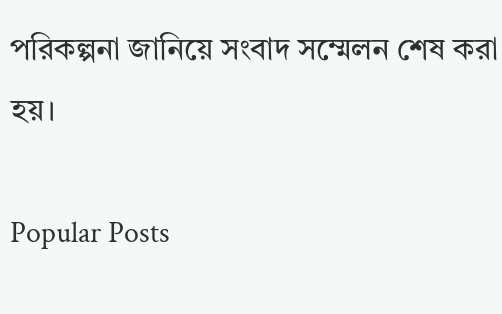পরিকল্পনা জানিয়ে সংবাদ সম্মেলন শেষ করা হয়।

Popular Posts